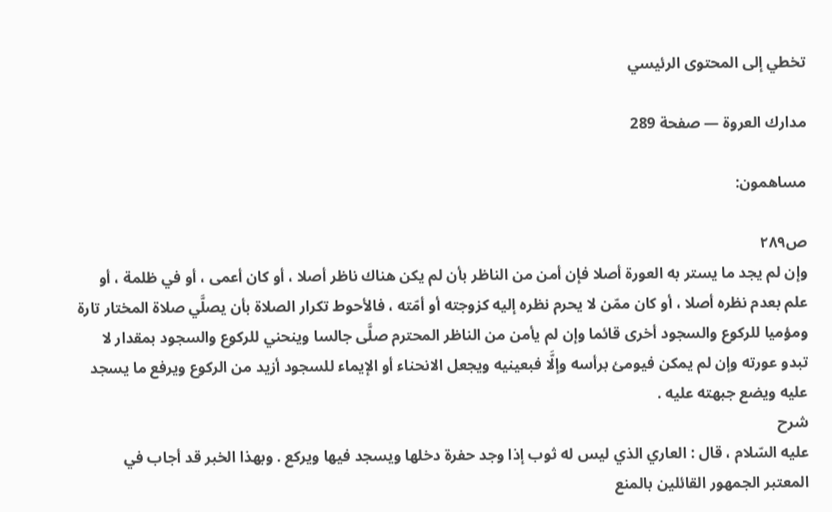تخطي إلى المحتوى الرئيسي

مدارك العروة — صفحة 289

مساهمون:

ص٢٨٩
وإن لم يجد ما يستر به العورة أصلا فإن أمن من الناظر بأن لم يكن هناك ناظر أصلا ، أو كان أعمى ، أو في ظلمة ، أو علم بعدم نظره أصلا ، أو كان ممّن لا يحرم نظره إليه كزوجته أو أمّته ، فالأحوط تكرار الصلاة بأن يصلَّي صلاة المختار تارة ومؤميا للركوع والسجود أخرى قائما وإن لم يأمن من الناظر المحترم صلَّى جالسا وينحني للركوع والسجود بمقدار لا تبدو عورته وإن لم يمكن فيومئ برأسه وإلَّا فبعينيه ويجعل الانحناء أو الإيماء للسجود أزيد من الركوع ويرفع ما يسجد عليه ويضع جبهته عليه .
شرح
عليه السّلام ، قال : العاري الذي ليس له ثوب إذا وجد حفرة دخلها ويسجد فيها ويركع . وبهذا الخبر قد أجاب في المعتبر الجمهور القائلين بالمنع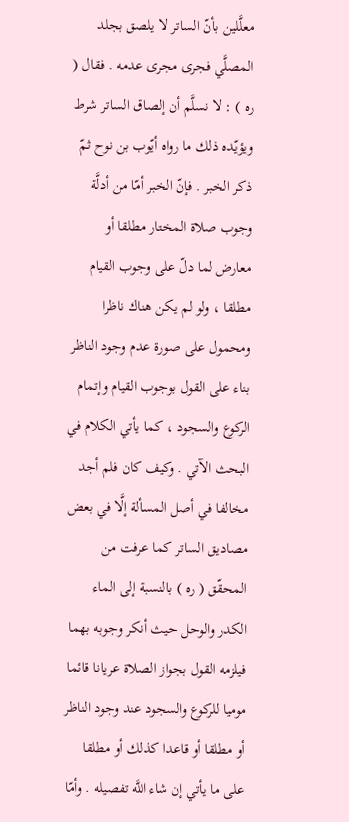معلَّلين بأنّ الساتر لا يلصق بجلد المصلَّي فجرى مجرى عدمه . فقال ( ره ) : لا نسلَّم أن إلصاق الساتر شرط ويؤيّده ذلك ما رواه أيّوب بن نوح ثمّ ذكر الخبر . فإنّ الخبر أمّا من أدلَّة وجوب صلاة المختار مطلقا أو معارض لما دلّ على وجوب القيام مطلقا ، ولو لم يكن هناك ناظرا ومحمول على صورة عدم وجود الناظر بناء على القول بوجوب القيام وإتمام الركوع والسجود ، كما يأتي الكلام في البحث الآتي . وكيف كان فلم أجد مخالفا في أصل المسألة إلَّا في بعض مصاديق الساتر كما عرفت من المحقّق ( ره ) بالنسبة إلى الماء الكدر والوحل حيث أنكر وجوبه بهما فيلزمه القول بجواز الصلاة عريانا قائما موميا للركوع والسجود عند وجود الناظر أو مطلقا أو قاعدا كذلك أو مطلقا على ما يأتي إن شاء اللَّه تفصيله . وأمّا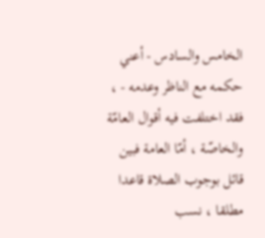الخامس والسادس - أعني حكمه مع الناظر وعدمه - ، فقد اختلفت فيه أقوال العامّة والخاصّة ، أمّا العامة فبين قائل بوجوب الصلاة قاعدا مطلقا ، نسب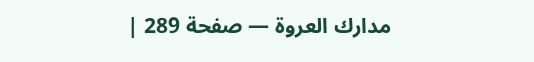مدارك العروة — صفحة 289 |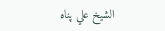الشيخ علي پناه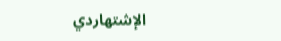الإشتهاردي